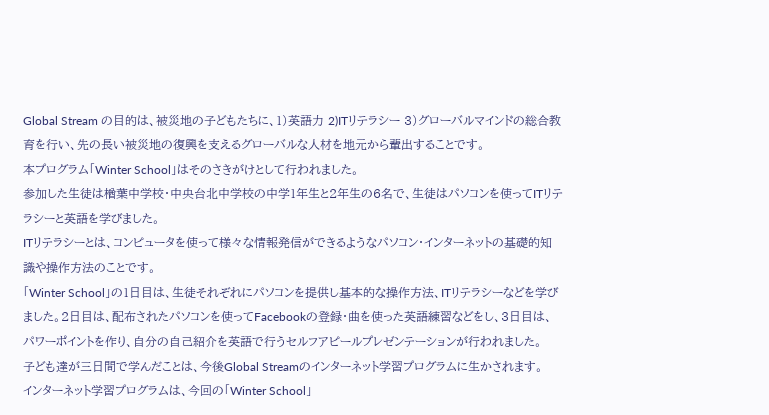Global Stream の目的は、被災地の子どもたちに、1)英語力 2)ITリテラシー 3)グローバルマインドの総合教育を行い、先の長い被災地の復興を支えるグローバルな人材を地元から輩出することです。
本プログラム「Winter School」はそのさきがけとして行われました。
参加した生徒は楢葉中学校・中央台北中学校の中学1年生と2年生の6名で、生徒はパソコンを使ってITリテラシーと英語を学びました。
ITリテラシーとは、コンピュータを使って様々な情報発信ができるようなパソコン・インターネットの基礎的知識や操作方法のことです。
「Winter School」の1日目は、生徒それぞれにパソコンを提供し基本的な操作方法、ITリテラシーなどを学びました。2日目は、配布されたパソコンを使ってFacebookの登録・曲を使った英語練習などをし、3日目は、パワーポイントを作り、自分の自己紹介を英語で行うセルフアピールプレゼンテーションが行われました。
子ども達が三日間で学んだことは、今後Global Streamのインターネット学習プログラムに生かされます。
インターネット学習プログラムは、今回の「Winter School」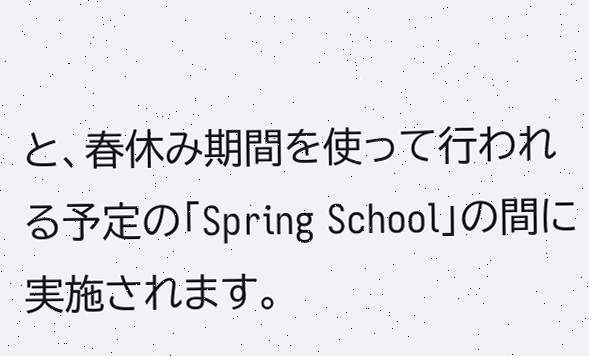と、春休み期間を使って行われる予定の「Spring School」の間に実施されます。